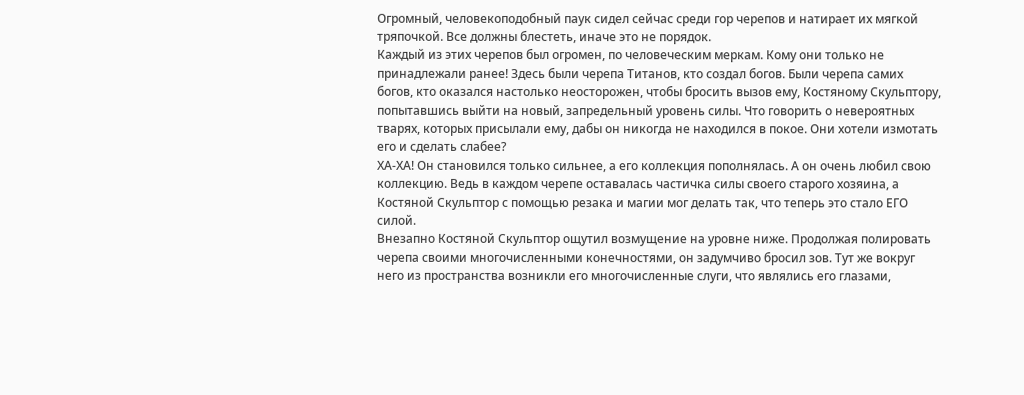Огромный, человекоподобный паук сидел сейчас среди гор черепов и натирает их мягкой тряпочкой. Все должны блестеть, иначе это не порядок.
Каждый из этих черепов был огромен, по человеческим меркам. Кому они только не принадлежали ранее! Здесь были черепа Титанов, кто создал богов. Были черепа самих богов, кто оказался настолько неосторожен, чтобы бросить вызов ему, Костяному Скульптору, попытавшись выйти на новый, запредельный уровень силы. Что говорить о невероятных тварях, которых присылали ему, дабы он никогда не находился в покое. Они хотели измотать его и сделать слабее?
ХА-ХА! Он становился только сильнее, а его коллекция пополнялась. А он очень любил свою коллекцию. Ведь в каждом черепе оставалась частичка силы своего старого хозяина, а Костяной Скульптор с помощью резака и магии мог делать так, что теперь это стало ЕГО силой.
Внезапно Костяной Скульптор ощутил возмущение на уровне ниже. Продолжая полировать черепа своими многочисленными конечностями, он задумчиво бросил зов. Тут же вокруг него из пространства возникли его многочисленные слуги, что являлись его глазами,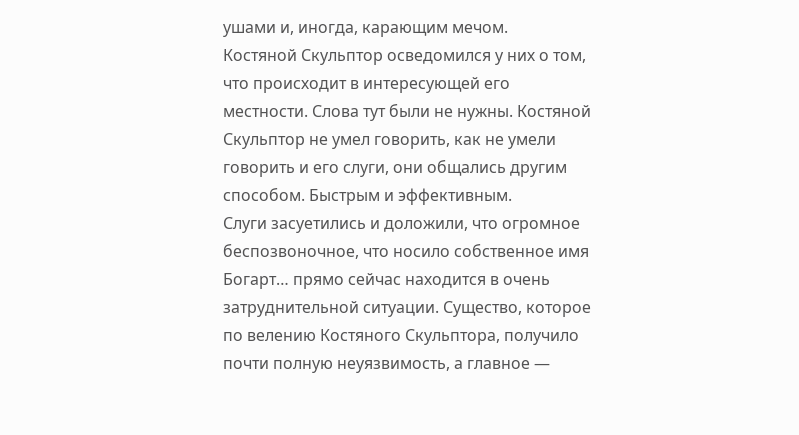ушами и, иногда, карающим мечом.
Костяной Скульптор осведомился у них о том, что происходит в интересующей его местности. Слова тут были не нужны. Костяной Скульптор не умел говорить, как не умели говорить и его слуги, они общались другим способом. Быстрым и эффективным.
Слуги засуетились и доложили, что огромное беспозвоночное, что носило собственное имя Богарт… прямо сейчас находится в очень затруднительной ситуации. Существо, которое по велению Костяного Скульптора, получило почти полную неуязвимость, а главное —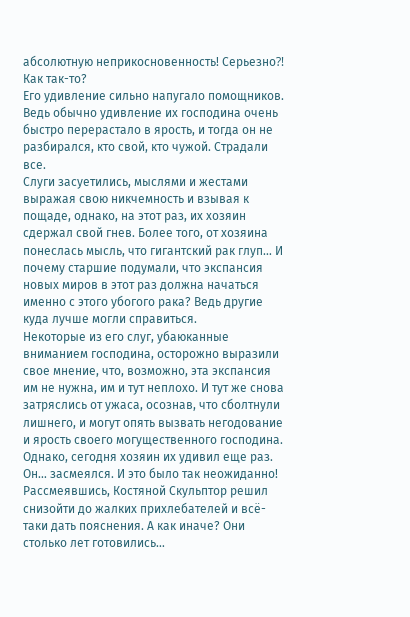абсолютную неприкосновенность! Серьезно⁈ Как так-то?
Его удивление сильно напугало помощников. Ведь обычно удивление их господина очень быстро перерастало в ярость, и тогда он не разбирался, кто свой, кто чужой. Страдали все.
Слуги засуетились, мыслями и жестами выражая свою никчемность и взывая к пощаде, однако, на этот раз, их хозяин сдержал свой гнев. Более того, от хозяина понеслась мысль, что гигантский рак глуп… И почему старшие подумали, что экспансия новых миров в этот раз должна начаться именно с этого убогого рака? Ведь другие куда лучше могли справиться.
Некоторые из его слуг, убаюканные вниманием господина, осторожно выразили свое мнение, что, возможно, эта экспансия им не нужна, им и тут неплохо. И тут же снова затряслись от ужаса, осознав, что сболтнули лишнего, и могут опять вызвать негодование и ярость своего могущественного господина.
Однако, сегодня хозяин их удивил еще раз. Он… засмеялся. И это было так неожиданно!
Рассмеявшись, Костяной Скульптор решил снизойти до жалких прихлебателей и всё-таки дать пояснения. А как иначе? Они столько лет готовились…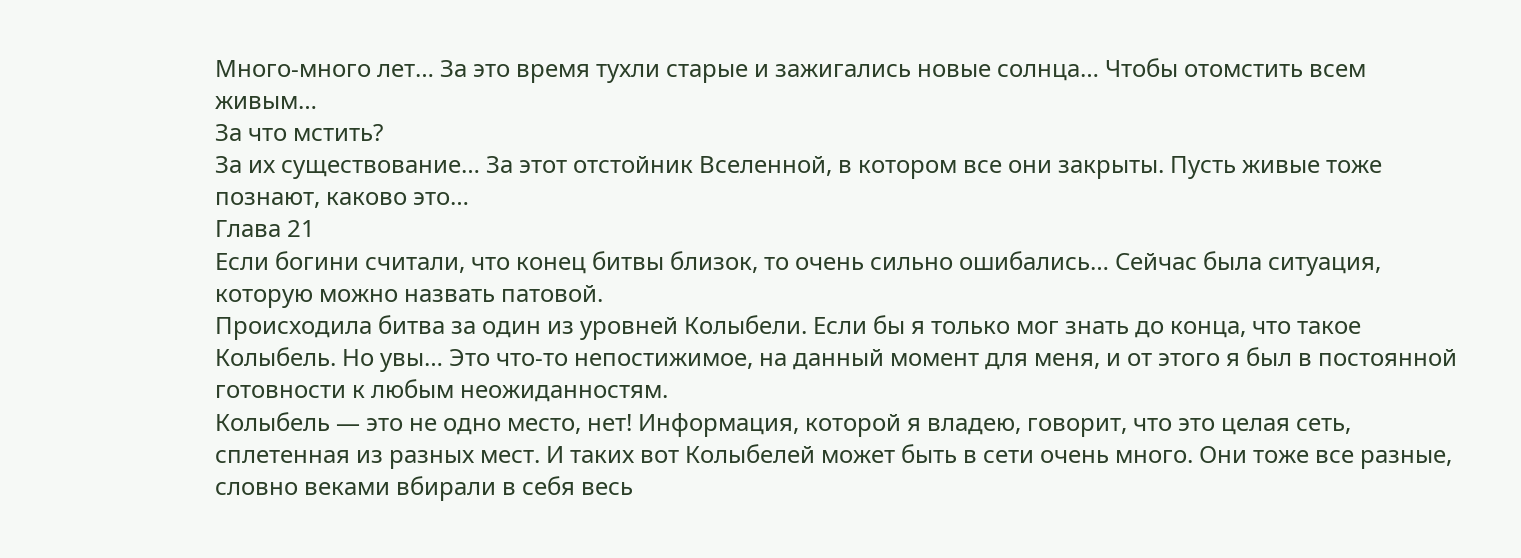Много-много лет… За это время тухли старые и зажигались новые солнца… Чтобы отомстить всем живым…
За что мстить?
За их существование… За этот отстойник Вселенной, в котором все они закрыты. Пусть живые тоже познают, каково это…
Глава 21
Если богини считали, что конец битвы близок, то очень сильно ошибались… Сейчас была ситуация, которую можно назвать патовой.
Происходила битва за один из уровней Колыбели. Если бы я только мог знать до конца, что такое Колыбель. Но увы… Это что-то непостижимое, на данный момент для меня, и от этого я был в постоянной готовности к любым неожиданностям.
Колыбель — это не одно место, нет! Информация, которой я владею, говорит, что это целая сеть, сплетенная из разных мест. И таких вот Колыбелей может быть в сети очень много. Они тоже все разные, словно веками вбирали в себя весь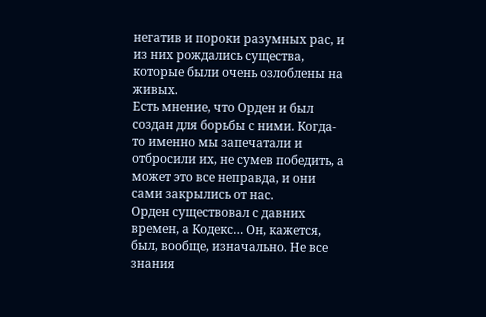негатив и пороки разумных рас, и из них рождались существа, которые были очень озлоблены на живых.
Есть мнение, что Орден и был создан для борьбы с ними. Когда-то именно мы запечатали и отбросили их, не сумев победить, а может это все неправда, и они сами закрылись от нас.
Орден существовал с давних времен, а Кодекс… Он, кажется, был, вообще, изначально. Не все знания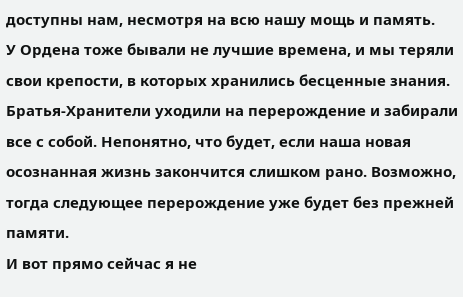доступны нам, несмотря на всю нашу мощь и память.
У Ордена тоже бывали не лучшие времена, и мы теряли свои крепости, в которых хранились бесценные знания. Братья-Хранители уходили на перерождение и забирали все с собой. Непонятно, что будет, если наша новая осознанная жизнь закончится слишком рано. Возможно, тогда следующее перерождение уже будет без прежней памяти.
И вот прямо сейчас я не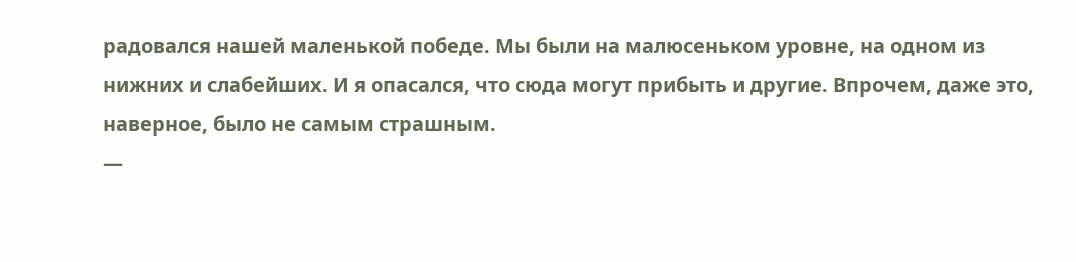радовался нашей маленькой победе. Мы были на малюсеньком уровне, на одном из нижних и слабейших. И я опасался, что сюда могут прибыть и другие. Впрочем, даже это, наверное, было не самым страшным.
—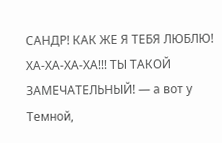САНДР! КАК ЖЕ Я ТЕБЯ ЛЮБЛЮ! ХА-ХА-ХА-ХА!!! ТЫ ТАКОЙ ЗАМЕЧАТЕЛЬНЫЙ! — а вот у Темной,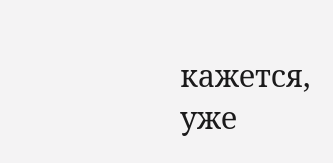кажется, уже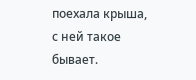поехала крыша, с ней такое бывает.